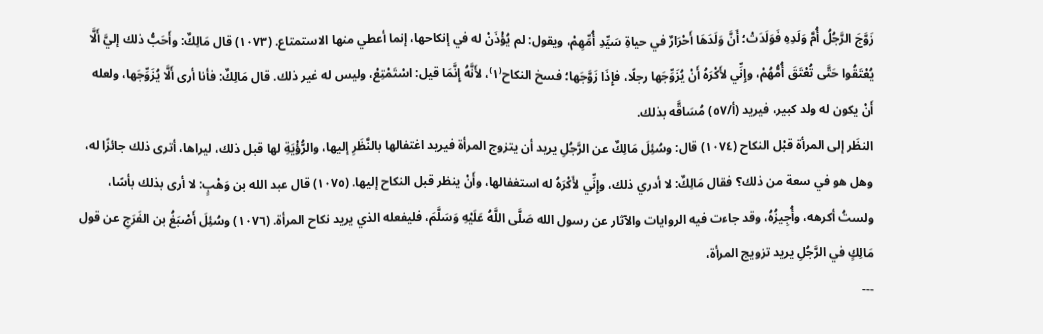زَوَّجَ الرَّجُلُ أُمَّ وَلَدِهِ فَوَلَدَتْ؛ أَنَّ وَلَدَهَا أَحْرَارٌ في حياةِ سَيِّدِ أُمِّهِمْ، ويقول: لم يُؤْذَنْ له في إنكاحها، إنما أعطي منها الاستمتاع. (١٠٧٣) قال مَالِكٌ: وأَحَبُّ ذلك إليَّ أَلَّا يُعْتَقُوا حَتَّى تُعْتَقَ أُمُّهُمْ، وإِنِّي لأَكْرَهُ أَنْ يُزَوِّجَها رجلًا، فإِذَا زَوَّجَها؛ فسخ النكاح⁽١⁾، لأَنَّهُ إِنَّمَا قيل: اسْتَمْتِعْ، وليس له غير ذلك. قال مَالِكٌ: فأنا أرى أَلَّا يُزَوِّجَها، ولعله أَنْ يكون له ولد كبير، فيريد (أ/٥٧) مُسَاقَّه بذلك.
النظَر إلى المرأة قبْل النكاح (١٠٧٤) قال: وسُئِلَ مَالِكٌ عن الرَّجُلِ يريد أن يتزوج المرأة فيريد اغتفالها بالنَّظَرِ إليها، والرُّؤْيَةِ لها قبل ذلك، ليراها، أترى ذلك جائزًا له، وهل هو في سعة من ذلك؟ فقال مَالِكٌ: لا أدري ذلك، وإِنِّي لأَكْرَهُ له استغفالها، وأَنْ ينظر قبل النكاح إليها. (١٠٧٥) قال عبد الله بن وَهْبٍ: لا أرى بذلك بأسًا، ولستُ أكرهه، وأُجِيزُهُ، وقد جاءت فيه الروايات والآثار عن رسول الله صَلَّى اللَّهُ عَلَيْهِ وَسَلَّمَ، فليفعله الذي يريد نكاح المرأة. (١٠٧٦) وسُئِلَ أَصْبَغُ بن الفَرَجِ عن قول مَالِكٍ في الرَّجُلِ يريد تزويج المرأة،
---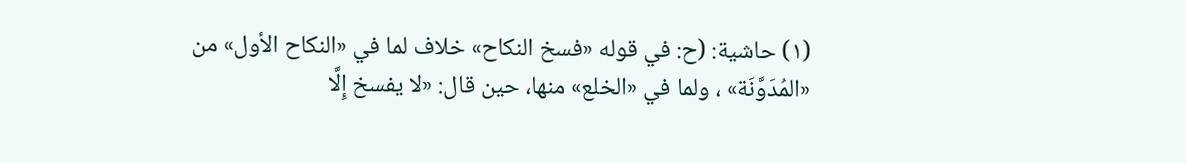(١) حاشية: (ح: في قوله «فسخ النكاح» خلاف لما في «النكاح الأول» من «المُدَوَّنَة» ، ولما في «الخلع» منها، حين قال: «لا يفسخ إِلَّا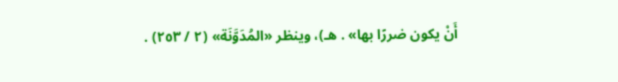أَنْ يكون ضررًا بها» . هـ)، وينظر «المُدَوَّنَة» (٢ / ٢٥٣) .